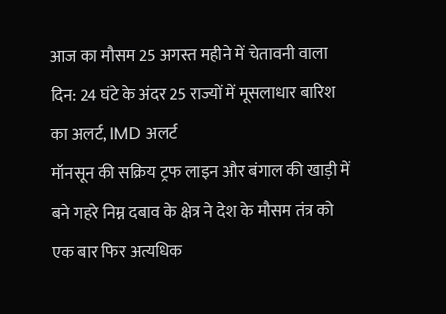आज का मौसम 25 अगस्त महीने में चेतावनी वाला दिन: 24 घंटे के अंदर 25 राज्यों में मूसलाधार बारिश का अलर्ट, IMD अलर्ट
मॉनसून की सक्रिय ट्रफ लाइन और बंगाल की खाड़ी में बने गहरे निम्न दबाव के क्षेत्र ने देश के मौसम तंत्र को एक बार फिर अत्यधिक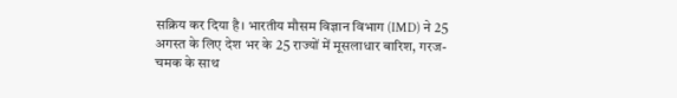सक्रिय कर दिया है। भारतीय मौसम विज्ञान विभाग (IMD) ने 25 अगस्त के लिए देश भर के 25 राज्यों में मूसलाधार बारिश, गरज-चमक के साथ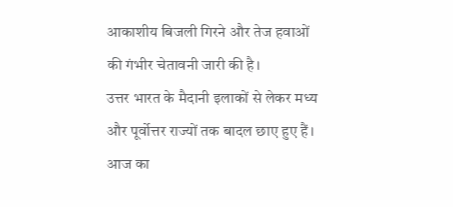आकाशीय बिजली गिरने और तेज हवाओं की गंभीर चेतावनी जारी की है।
उत्तर भारत के मैदानी इलाकों से लेकर मध्य और पूर्वोत्तर राज्यों तक बादल छाए हुए हैं। आज का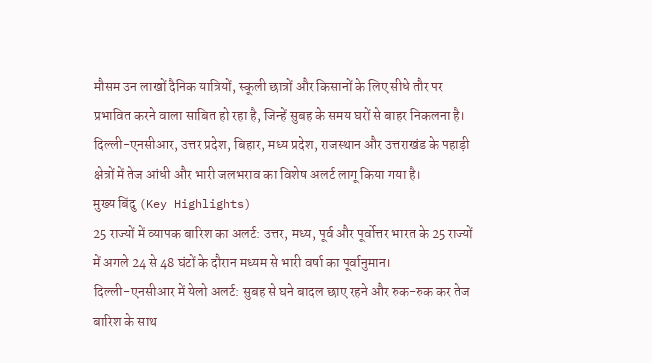मौसम उन लाखों दैनिक यात्रियों, स्कूली छात्रों और किसानों के लिए सीधे तौर पर प्रभावित करने वाला साबित हो रहा है, जिन्हें सुबह के समय घरों से बाहर निकलना है। दिल्ली-एनसीआर, उत्तर प्रदेश, बिहार, मध्य प्रदेश, राजस्थान और उत्तराखंड के पहाड़ी क्षेत्रों में तेज आंधी और भारी जलभराव का विशेष अलर्ट लागू किया गया है।
मुख्य बिंदु (Key Highlights)
25 राज्यों में व्यापक बारिश का अलर्ट: उत्तर, मध्य, पूर्व और पूर्वोत्तर भारत के 25 राज्यों में अगले 24 से 48 घंटों के दौरान मध्यम से भारी वर्षा का पूर्वानुमान।
दिल्ली-एनसीआर में येलो अलर्ट: सुबह से घने बादल छाए रहने और रुक-रुक कर तेज बारिश के साथ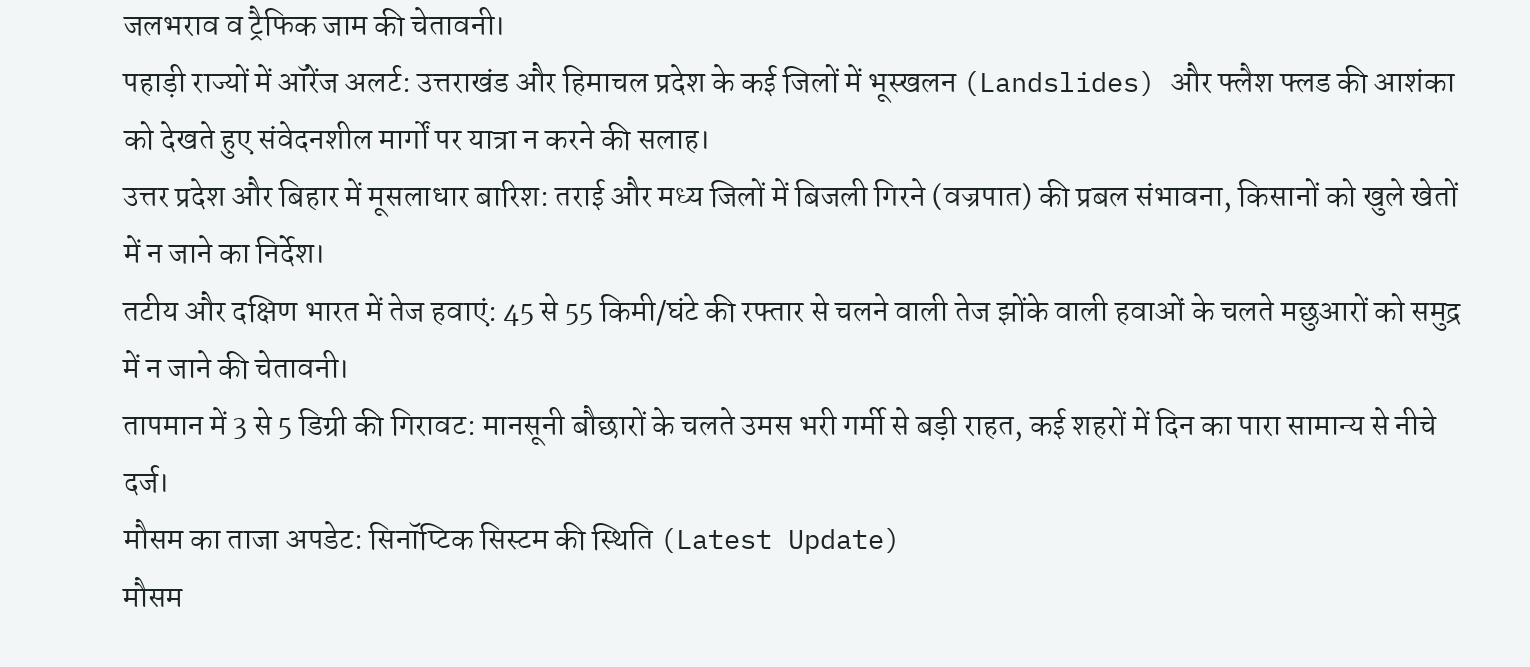जलभराव व ट्रैफिक जाम की चेतावनी।
पहाड़ी राज्यों में ऑरेंज अलर्ट: उत्तराखंड और हिमाचल प्रदेश के कई जिलों में भूस्खलन (Landslides) और फ्लैश फ्लड की आशंका को देखते हुए संवेदनशील मार्गों पर यात्रा न करने की सलाह।
उत्तर प्रदेश और बिहार में मूसलाधार बारिश: तराई और मध्य जिलों में बिजली गिरने (वज्रपात) की प्रबल संभावना, किसानों को खुले खेतों में न जाने का निर्देश।
तटीय और दक्षिण भारत में तेज हवाएं: 45 से 55 किमी/घंटे की रफ्तार से चलने वाली तेज झोंके वाली हवाओं के चलते मछुआरों को समुद्र में न जाने की चेतावनी।
तापमान में 3 से 5 डिग्री की गिरावट: मानसूनी बौछारों के चलते उमस भरी गर्मी से बड़ी राहत, कई शहरों में दिन का पारा सामान्य से नीचे दर्ज।
मौसम का ताजा अपडेट: सिनॉप्टिक सिस्टम की स्थिति (Latest Update)
मौसम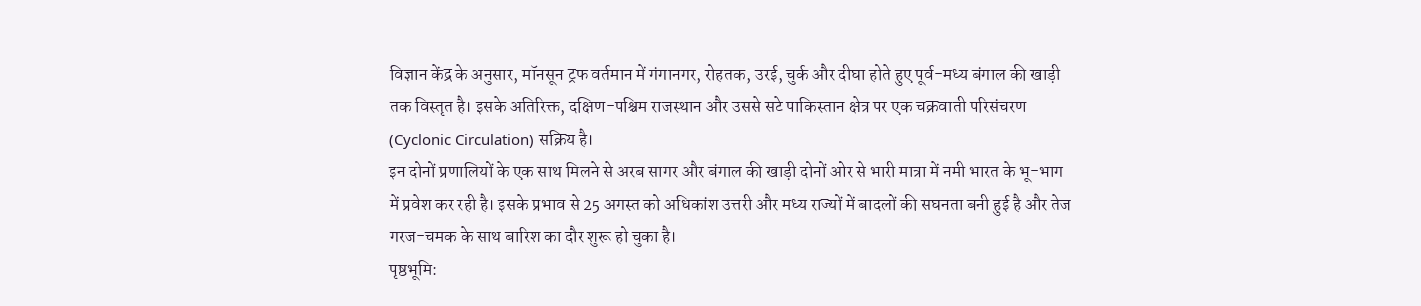विज्ञान केंद्र के अनुसार, मॉनसून ट्रफ वर्तमान में गंगानगर, रोहतक, उरई, चुर्क और दीघा होते हुए पूर्व-मध्य बंगाल की खाड़ी तक विस्तृत है। इसके अतिरिक्त, दक्षिण-पश्चिम राजस्थान और उससे सटे पाकिस्तान क्षेत्र पर एक चक्रवाती परिसंचरण (Cyclonic Circulation) सक्रिय है।
इन दोनों प्रणालियों के एक साथ मिलने से अरब सागर और बंगाल की खाड़ी दोनों ओर से भारी मात्रा में नमी भारत के भू-भाग में प्रवेश कर रही है। इसके प्रभाव से 25 अगस्त को अधिकांश उत्तरी और मध्य राज्यों में बादलों की सघनता बनी हुई है और तेज गरज-चमक के साथ बारिश का दौर शुरू हो चुका है।
पृष्ठभूमि: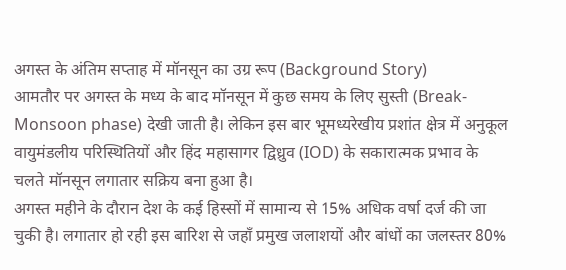अगस्त के अंतिम सप्ताह में मॉनसून का उग्र रूप (Background Story)
आमतौर पर अगस्त के मध्य के बाद मॉनसून में कुछ समय के लिए सुस्ती (Break-Monsoon phase) देखी जाती है। लेकिन इस बार भूमध्यरेखीय प्रशांत क्षेत्र में अनुकूल वायुमंडलीय परिस्थितियों और हिंद महासागर द्विध्रुव (IOD) के सकारात्मक प्रभाव के चलते मॉनसून लगातार सक्रिय बना हुआ है।
अगस्त महीने के दौरान देश के कई हिस्सों में सामान्य से 15% अधिक वर्षा दर्ज की जा चुकी है। लगातार हो रही इस बारिश से जहाँ प्रमुख जलाशयों और बांधों का जलस्तर 80%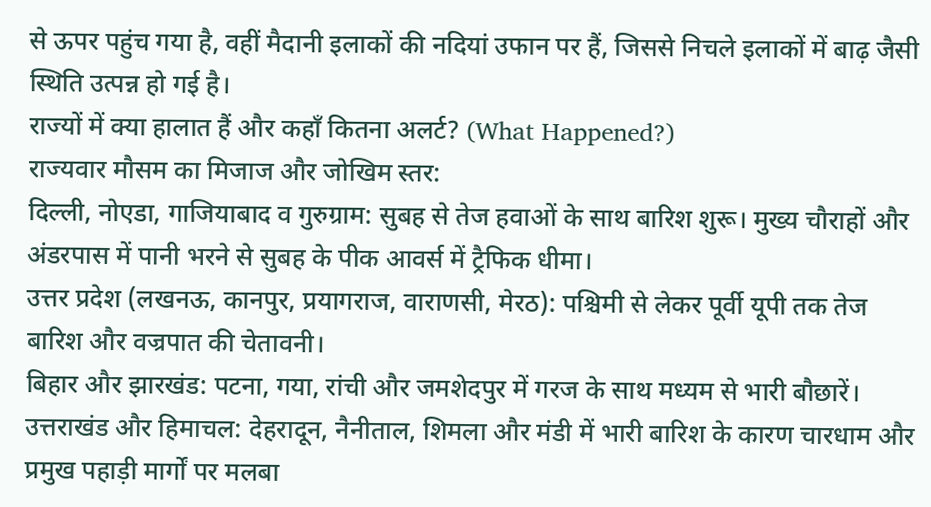से ऊपर पहुंच गया है, वहीं मैदानी इलाकों की नदियां उफान पर हैं, जिससे निचले इलाकों में बाढ़ जैसी स्थिति उत्पन्न हो गई है।
राज्यों में क्या हालात हैं और कहाँ कितना अलर्ट? (What Happened?)
राज्यवार मौसम का मिजाज और जोखिम स्तर:
दिल्ली, नोएडा, गाजियाबाद व गुरुग्राम: सुबह से तेज हवाओं के साथ बारिश शुरू। मुख्य चौराहों और अंडरपास में पानी भरने से सुबह के पीक आवर्स में ट्रैफिक धीमा।
उत्तर प्रदेश (लखनऊ, कानपुर, प्रयागराज, वाराणसी, मेरठ): पश्चिमी से लेकर पूर्वी यूपी तक तेज बारिश और वज्रपात की चेतावनी।
बिहार और झारखंड: पटना, गया, रांची और जमशेदपुर में गरज के साथ मध्यम से भारी बौछारें।
उत्तराखंड और हिमाचल: देहरादून, नैनीताल, शिमला और मंडी में भारी बारिश के कारण चारधाम और प्रमुख पहाड़ी मार्गों पर मलबा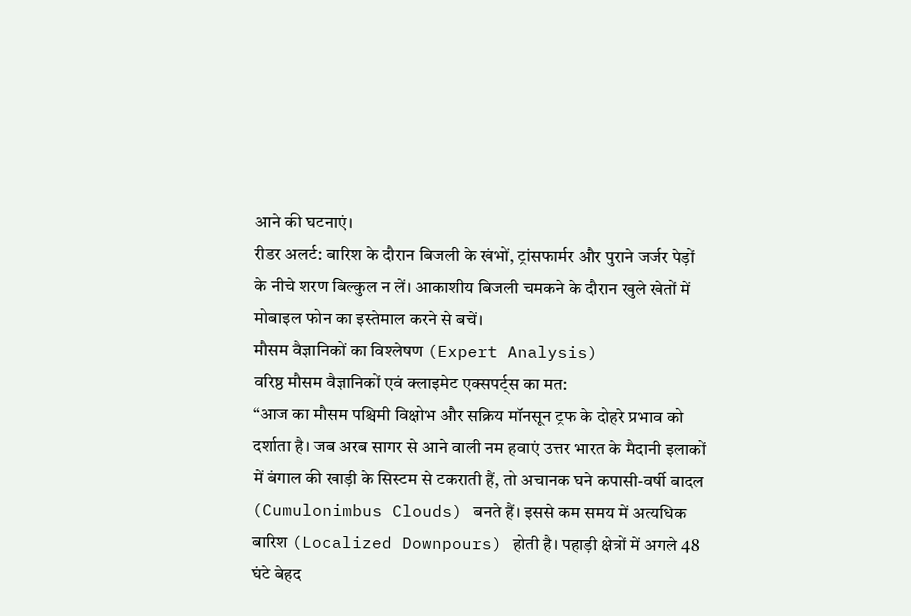आने की घटनाएं।
रीडर अलर्ट: बारिश के दौरान बिजली के खंभों, ट्रांसफार्मर और पुराने जर्जर पेड़ों के नीचे शरण बिल्कुल न लें। आकाशीय बिजली चमकने के दौरान खुले खेतों में मोबाइल फोन का इस्तेमाल करने से बचें।
मौसम वैज्ञानिकों का विश्लेषण (Expert Analysis)
वरिष्ठ मौसम वैज्ञानिकों एवं क्लाइमेट एक्सपर्ट्स का मत:
“आज का मौसम पश्चिमी विक्षोभ और सक्रिय मॉनसून ट्रफ के दोहरे प्रभाव को दर्शाता है। जब अरब सागर से आने वाली नम हवाएं उत्तर भारत के मैदानी इलाकों में बंगाल की खाड़ी के सिस्टम से टकराती हैं, तो अचानक घने कपासी-वर्षी बादल (Cumulonimbus Clouds) बनते हैं। इससे कम समय में अत्यधिक बारिश (Localized Downpours) होती है। पहाड़ी क्षेत्रों में अगले 48 घंटे बेहद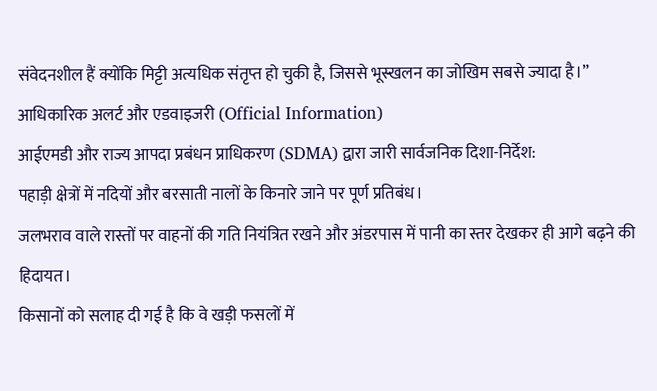संवेदनशील हैं क्योंकि मिट्टी अत्यधिक संतृप्त हो चुकी है, जिससे भूस्खलन का जोखिम सबसे ज्यादा है।”
आधिकारिक अलर्ट और एडवाइजरी (Official Information)
आईएमडी और राज्य आपदा प्रबंधन प्राधिकरण (SDMA) द्वारा जारी सार्वजनिक दिशा-निर्देश:
पहाड़ी क्षेत्रों में नदियों और बरसाती नालों के किनारे जाने पर पूर्ण प्रतिबंध।
जलभराव वाले रास्तों पर वाहनों की गति नियंत्रित रखने और अंडरपास में पानी का स्तर देखकर ही आगे बढ़ने की हिदायत।
किसानों को सलाह दी गई है कि वे खड़ी फसलों में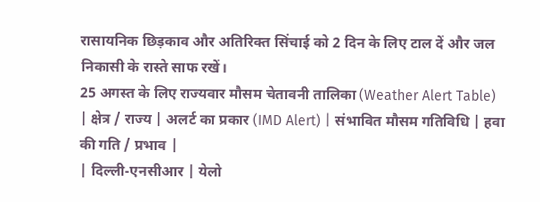रासायनिक छिड़काव और अतिरिक्त सिंचाई को 2 दिन के लिए टाल दें और जल निकासी के रास्ते साफ रखें।
25 अगस्त के लिए राज्यवार मौसम चेतावनी तालिका (Weather Alert Table)
| क्षेत्र / राज्य | अलर्ट का प्रकार (IMD Alert) | संभावित मौसम गतिविधि | हवा की गति / प्रभाव |
| दिल्ली-एनसीआर | येलो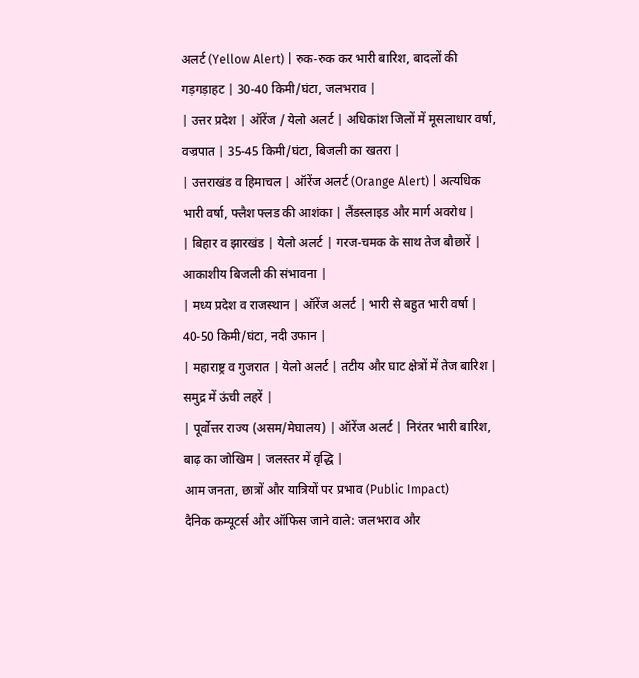अलर्ट (Yellow Alert) | रुक-रुक कर भारी बारिश, बादलों की गड़गड़ाहट | 30-40 किमी/घंटा, जलभराव |
| उत्तर प्रदेश | ऑरेंज / येलो अलर्ट | अधिकांश जिलों में मूसलाधार वर्षा, वज्रपात | 35-45 किमी/घंटा, बिजली का खतरा |
| उत्तराखंड व हिमाचल | ऑरेंज अलर्ट (Orange Alert) | अत्यधिक भारी वर्षा, फ्लैश फ्लड की आशंका | लैंडस्लाइड और मार्ग अवरोध |
| बिहार व झारखंड | येलो अलर्ट | गरज-चमक के साथ तेज बौछारें | आकाशीय बिजली की संभावना |
| मध्य प्रदेश व राजस्थान | ऑरेंज अलर्ट | भारी से बहुत भारी वर्षा | 40-50 किमी/घंटा, नदी उफान |
| महाराष्ट्र व गुजरात | येलो अलर्ट | तटीय और घाट क्षेत्रों में तेज बारिश | समुद्र में ऊंची लहरें |
| पूर्वोत्तर राज्य (असम/मेघालय) | ऑरेंज अलर्ट | निरंतर भारी बारिश, बाढ़ का जोखिम | जलस्तर में वृद्धि |
आम जनता, छात्रों और यात्रियों पर प्रभाव (Public Impact)
दैनिक कम्यूटर्स और ऑफिस जाने वाले: जलभराव और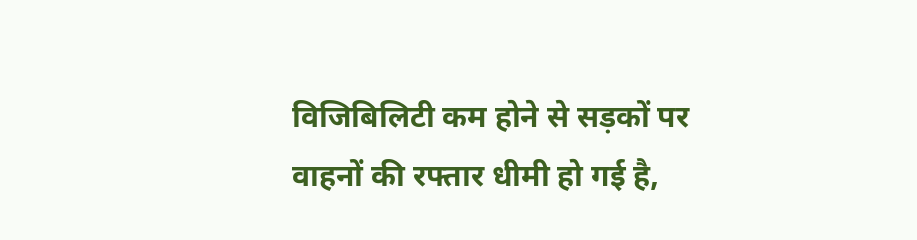विजिबिलिटी कम होने से सड़कों पर वाहनों की रफ्तार धीमी हो गई है,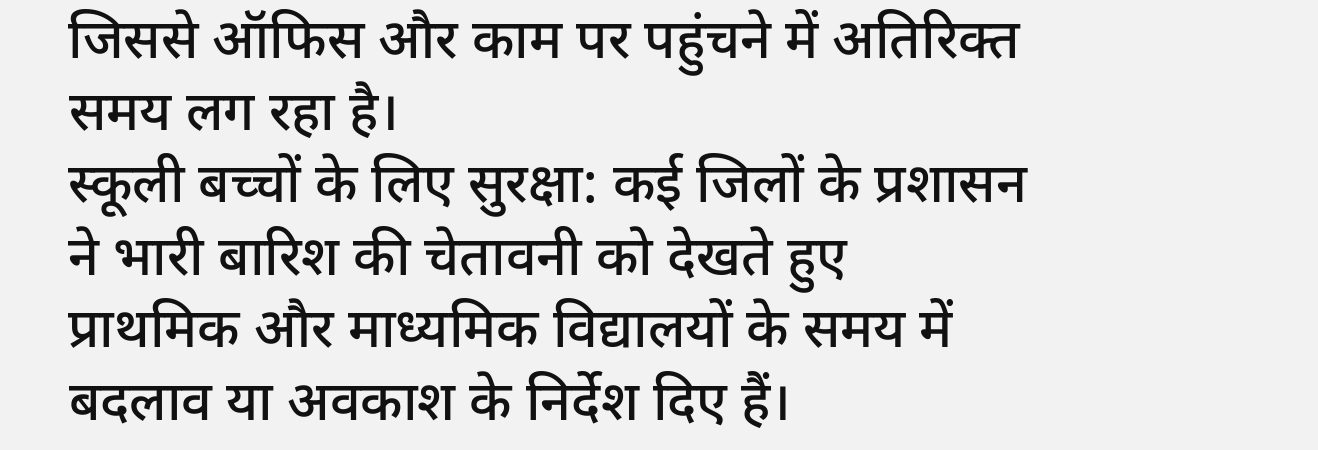जिससे ऑफिस और काम पर पहुंचने में अतिरिक्त समय लग रहा है।
स्कूली बच्चों के लिए सुरक्षा: कई जिलों के प्रशासन ने भारी बारिश की चेतावनी को देखते हुए प्राथमिक और माध्यमिक विद्यालयों के समय में बदलाव या अवकाश के निर्देश दिए हैं।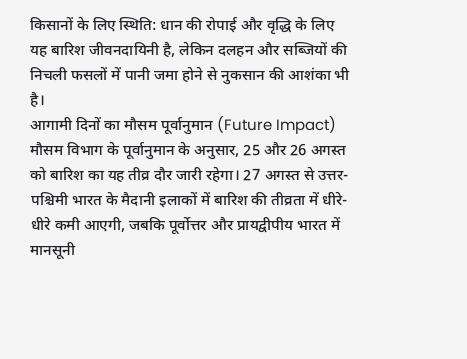किसानों के लिए स्थिति: धान की रोपाई और वृद्धि के लिए यह बारिश जीवनदायिनी है, लेकिन दलहन और सब्जियों की निचली फसलों में पानी जमा होने से नुकसान की आशंका भी है।
आगामी दिनों का मौसम पूर्वानुमान (Future Impact)
मौसम विभाग के पूर्वानुमान के अनुसार, 25 और 26 अगस्त को बारिश का यह तीव्र दौर जारी रहेगा। 27 अगस्त से उत्तर-पश्चिमी भारत के मैदानी इलाकों में बारिश की तीव्रता में धीरे-धीरे कमी आएगी, जबकि पूर्वोत्तर और प्रायद्वीपीय भारत में मानसूनी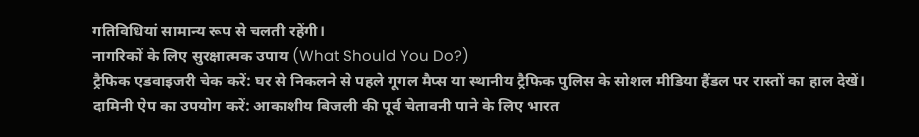गतिविधियां सामान्य रूप से चलती रहेंगी।
नागरिकों के लिए सुरक्षात्मक उपाय (What Should You Do?)
ट्रैफिक एडवाइजरी चेक करें: घर से निकलने से पहले गूगल मैप्स या स्थानीय ट्रैफिक पुलिस के सोशल मीडिया हैंडल पर रास्तों का हाल देखें।
दामिनी ऐप का उपयोग करें: आकाशीय बिजली की पूर्व चेतावनी पाने के लिए भारत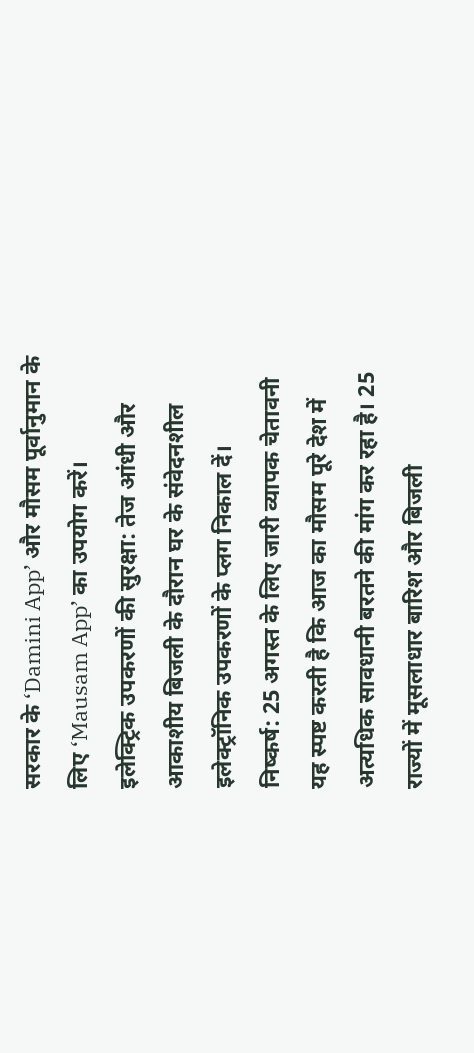सरकार के ‘Damini App’ और मौसम पूर्वानुमान के लिए ‘Mausam App’ का उपयोग करें।
इलेक्ट्रिक उपकरणों की सुरक्षा: तेज आंधी और आकाशीय बिजली के दौरान घर के संवेदनशील इलेक्ट्रॉनिक उपकरणों के प्लग निकाल दें।
निष्कर्ष: 25 अगस्त के लिए जारी व्यापक चेतावनी यह स्पष्ट करती है कि आज का मौसम पूरे देश में अत्यधिक सावधानी बरतने की मांग कर रहा है। 25 राज्यों में मूसलाधार बारिश और बिजली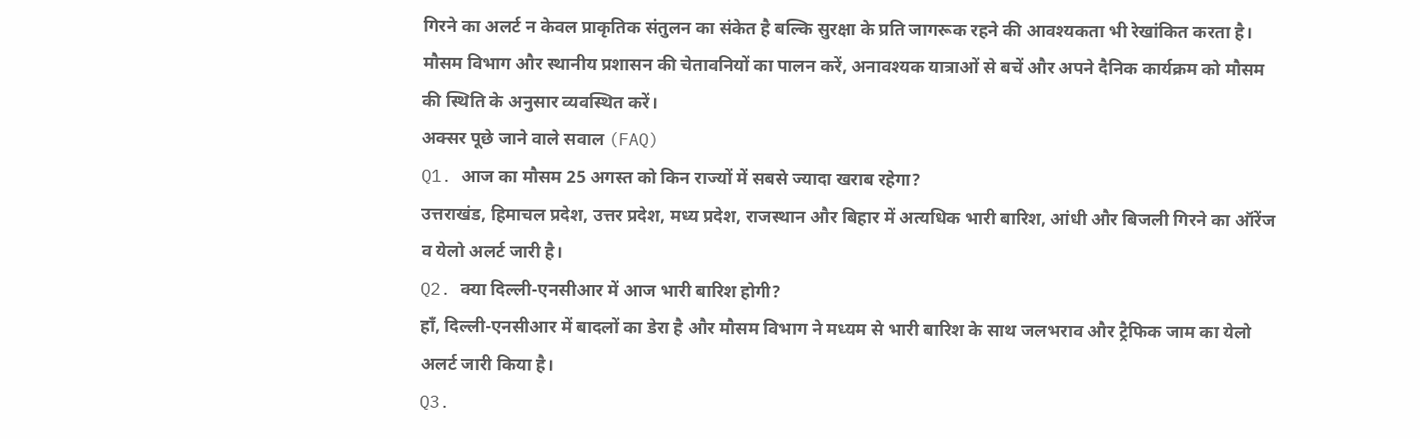गिरने का अलर्ट न केवल प्राकृतिक संतुलन का संकेत है बल्कि सुरक्षा के प्रति जागरूक रहने की आवश्यकता भी रेखांकित करता है। मौसम विभाग और स्थानीय प्रशासन की चेतावनियों का पालन करें, अनावश्यक यात्राओं से बचें और अपने दैनिक कार्यक्रम को मौसम की स्थिति के अनुसार व्यवस्थित करें।
अक्सर पूछे जाने वाले सवाल (FAQ)
Q1. आज का मौसम 25 अगस्त को किन राज्यों में सबसे ज्यादा खराब रहेगा?
उत्तराखंड, हिमाचल प्रदेश, उत्तर प्रदेश, मध्य प्रदेश, राजस्थान और बिहार में अत्यधिक भारी बारिश, आंधी और बिजली गिरने का ऑरेंज व येलो अलर्ट जारी है।
Q2. क्या दिल्ली-एनसीआर में आज भारी बारिश होगी?
हाँ, दिल्ली-एनसीआर में बादलों का डेरा है और मौसम विभाग ने मध्यम से भारी बारिश के साथ जलभराव और ट्रैफिक जाम का येलो अलर्ट जारी किया है।
Q3.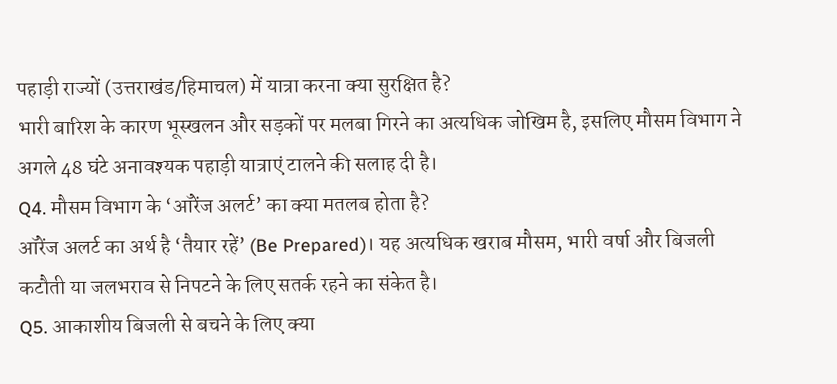पहाड़ी राज्यों (उत्तराखंड/हिमाचल) में यात्रा करना क्या सुरक्षित है?
भारी बारिश के कारण भूस्खलन और सड़कों पर मलबा गिरने का अत्यधिक जोखिम है, इसलिए मौसम विभाग ने अगले 48 घंटे अनावश्यक पहाड़ी यात्राएं टालने की सलाह दी है।
Q4. मौसम विभाग के ‘ऑरेंज अलर्ट’ का क्या मतलब होता है?
ऑरेंज अलर्ट का अर्थ है ‘तैयार रहें’ (Be Prepared)। यह अत्यधिक खराब मौसम, भारी वर्षा और बिजली कटौती या जलभराव से निपटने के लिए सतर्क रहने का संकेत है।
Q5. आकाशीय बिजली से बचने के लिए क्या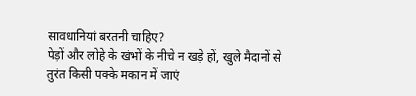सावधानियां बरतनी चाहिए?
पेड़ों और लोहे के खंभों के नीचे न खड़े हों, खुले मैदानों से तुरंत किसी पक्के मकान में जाएं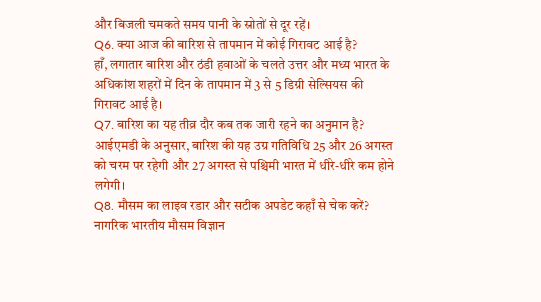और बिजली चमकते समय पानी के स्रोतों से दूर रहें।
Q6. क्या आज की बारिश से तापमान में कोई गिरावट आई है?
हाँ, लगातार बारिश और ठंडी हवाओं के चलते उत्तर और मध्य भारत के अधिकांश शहरों में दिन के तापमान में 3 से 5 डिग्री सेल्सियस की गिरावट आई है।
Q7. बारिश का यह तीव्र दौर कब तक जारी रहने का अनुमान है?
आईएमडी के अनुसार, बारिश की यह उग्र गतिविधि 25 और 26 अगस्त को चरम पर रहेगी और 27 अगस्त से पश्चिमी भारत में धीरे-धीरे कम होने लगेगी।
Q8. मौसम का लाइव रडार और सटीक अपडेट कहाँ से चेक करें?
नागरिक भारतीय मौसम विज्ञान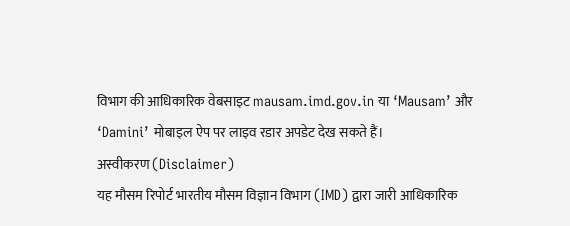विभाग की आधिकारिक वेबसाइट mausam.imd.gov.in या ‘Mausam’ और ‘Damini’ मोबाइल ऐप पर लाइव रडार अपडेट देख सकते हैं।
अस्वीकरण (Disclaimer)
यह मौसम रिपोर्ट भारतीय मौसम विज्ञान विभाग (IMD) द्वारा जारी आधिकारिक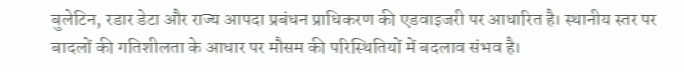बुलेटिन, रडार डेटा और राज्य आपदा प्रबंधन प्राधिकरण की एडवाइजरी पर आधारित है। स्थानीय स्तर पर बादलों की गतिशीलता के आधार पर मौसम की परिस्थितियों में बदलाव संभव है।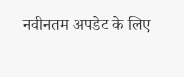नवीनतम अपडेट के लिए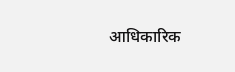आधिकारिक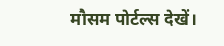मौसम पोर्टल्स देखें।